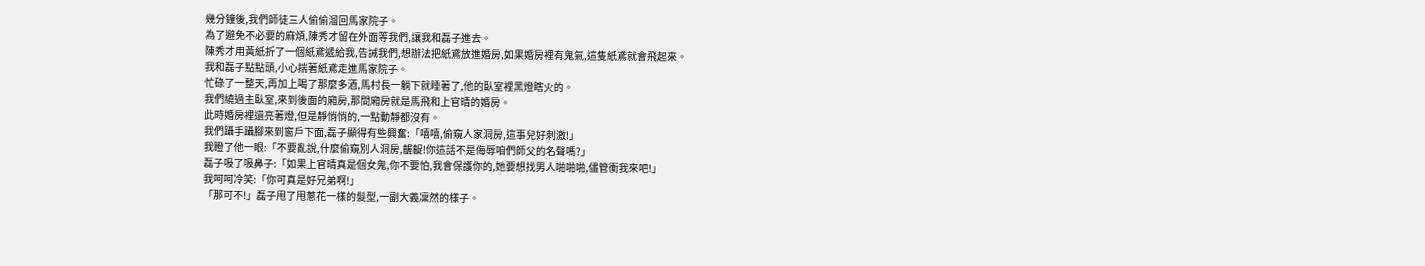幾分鐘後,我們師徒三人偷偷溜回馬家院子。
為了避免不必要的麻煩,陳秀才留在外面等我們,讓我和磊子進去。
陳秀才用黃紙折了一個紙鳶遞給我,告誡我們,想辦法把紙鳶放進婚房,如果婚房裡有鬼氣,這隻紙鳶就會飛起來。
我和磊子點點頭,小心揣著紙鳶走進馬家院子。
忙碌了一整天,再加上喝了那麼多酒,馬村長一躺下就睡著了,他的臥室裡黑燈瞎火的。
我們繞過主臥室,來到後面的廂房,那間廂房就是馬飛和上官晴的婚房。
此時婚房裡還亮著燈,但是靜悄悄的,一點動靜都沒有。
我們躡手躡腳來到窗戶下面,磊子顯得有些興奮:「嘻嘻,偷窺人家洞房,這事兒好刺激!」
我瞪了他一眼:「不要亂說,什麼偷窺別人洞房,齷齪!你這話不是侮辱咱們師父的名聲嗎?」
磊子吸了吸鼻子:「如果上官晴真是個女鬼,你不要怕,我會保護你的,她要想找男人啪啪啪,儘管衝我來吧!」
我呵呵冷笑:「你可真是好兄弟啊!」
「那可不!」磊子甩了甩蔥花一樣的髮型,一副大義凜然的樣子。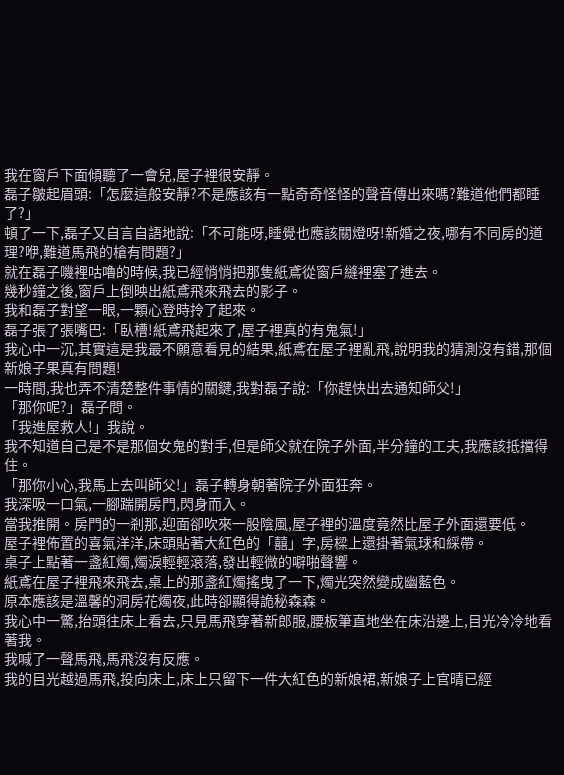我在窗戶下面傾聽了一會兒,屋子裡很安靜。
磊子皺起眉頭:「怎麼這般安靜?不是應該有一點奇奇怪怪的聲音傳出來嗎?難道他們都睡了?」
頓了一下,磊子又自言自語地說:「不可能呀,睡覺也應該關燈呀!新婚之夜,哪有不同房的道理?咿,難道馬飛的槍有問題?」
就在磊子嘰裡咕嚕的時候,我已經悄悄把那隻紙鳶從窗戶縫裡塞了進去。
幾秒鐘之後,窗戶上倒映出紙鳶飛來飛去的影子。
我和磊子對望一眼,一顆心登時拎了起來。
磊子張了張嘴巴:「臥槽!紙鳶飛起來了,屋子裡真的有鬼氣!」
我心中一沉,其實這是我最不願意看見的結果,紙鳶在屋子裡亂飛,說明我的猜測沒有錯,那個新娘子果真有問題!
一時間,我也弄不清楚整件事情的關鍵,我對磊子說:「你趕快出去通知師父!」
「那你呢?」磊子問。
「我進屋救人!」我說。
我不知道自己是不是那個女鬼的對手,但是師父就在院子外面,半分鐘的工夫,我應該抵擋得住。
「那你小心,我馬上去叫師父!」磊子轉身朝著院子外面狂奔。
我深吸一口氣,一腳踹開房門,閃身而入。
當我推開。房門的一剎那,迎面卻吹來一股陰風,屋子裡的溫度竟然比屋子外面還要低。
屋子裡佈置的喜氣洋洋,床頭貼著大紅色的「囍」字,房樑上還掛著氣球和綵帶。
桌子上點著一盞紅燭,燭淚輕輕滾落,發出輕微的噼啪聲響。
紙鳶在屋子裡飛來飛去,桌上的那盞紅燭搖曳了一下,燭光突然變成幽藍色。
原本應該是溫馨的洞房花燭夜,此時卻顯得詭秘森森。
我心中一驚,抬頭往床上看去,只見馬飛穿著新郎服,腰板筆直地坐在床沿邊上,目光冷冷地看著我。
我喊了一聲馬飛,馬飛沒有反應。
我的目光越過馬飛,投向床上,床上只留下一件大紅色的新娘裙,新娘子上官晴已經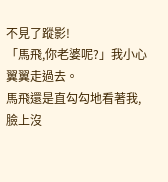不見了蹤影!
「馬飛,你老婆呢?」我小心翼翼走過去。
馬飛還是直勾勾地看著我,臉上沒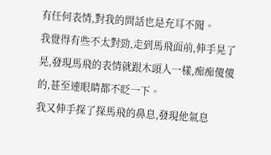有任何表情,對我的問話也是充耳不聞。
我覺得有些不太對勁,走到馬飛面前,伸手晃了晃,發現馬飛的表情就跟木頭人一樣,痴痴傻傻的,甚至連眼睛都不眨一下。
我又伸手探了探馬飛的鼻息,發現他氣息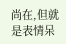尚在,但就是表情呆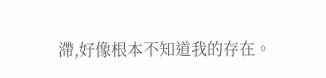滯,好像根本不知道我的存在。